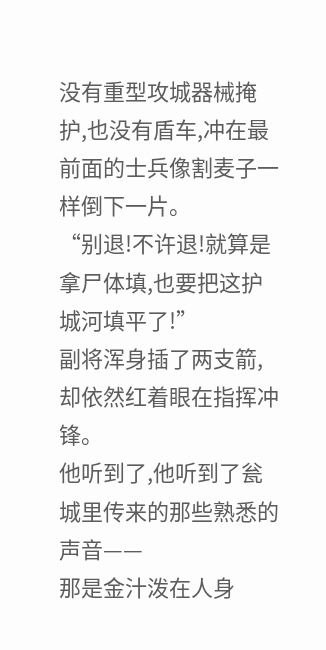没有重型攻城器械掩护,也没有盾车,冲在最前面的士兵像割麦子一样倒下一片。
“别退!不许退!就算是拿尸体填,也要把这护城河填平了!”
副将浑身插了两支箭,却依然红着眼在指挥冲锋。
他听到了,他听到了瓮城里传来的那些熟悉的声音——
那是金汁泼在人身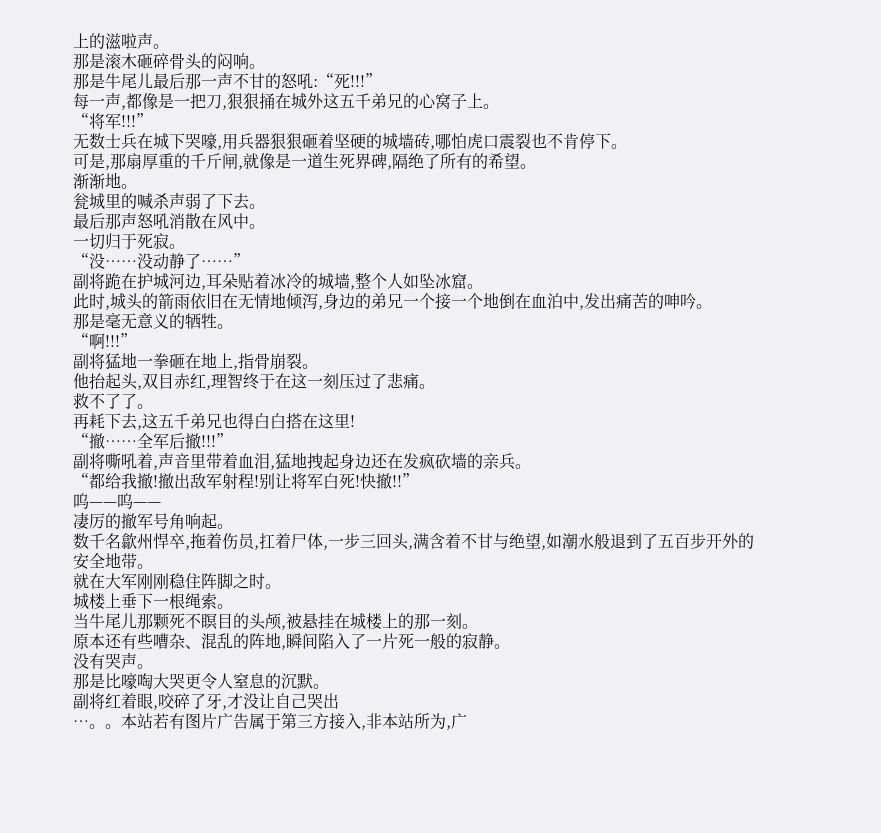上的滋啦声。
那是滚木砸碎骨头的闷响。
那是牛尾儿最后那一声不甘的怒吼:“死!!!”
每一声,都像是一把刀,狠狠捅在城外这五千弟兄的心窝子上。
“将军!!!”
无数士兵在城下哭嚎,用兵器狠狠砸着坚硬的城墙砖,哪怕虎口震裂也不肯停下。
可是,那扇厚重的千斤闸,就像是一道生死界碑,隔绝了所有的希望。
渐渐地。
瓮城里的喊杀声弱了下去。
最后那声怒吼消散在风中。
一切归于死寂。
“没……没动静了……”
副将跪在护城河边,耳朵贴着冰冷的城墙,整个人如坠冰窟。
此时,城头的箭雨依旧在无情地倾泻,身边的弟兄一个接一个地倒在血泊中,发出痛苦的呻吟。
那是毫无意义的牺牲。
“啊!!!”
副将猛地一拳砸在地上,指骨崩裂。
他抬起头,双目赤红,理智终于在这一刻压过了悲痛。
救不了了。
再耗下去,这五千弟兄也得白白搭在这里!
“撤……全军后撤!!!”
副将嘶吼着,声音里带着血泪,猛地拽起身边还在发疯砍墙的亲兵。
“都给我撤!撤出敌军射程!别让将军白死!快撤!!”
呜——呜——
凄厉的撤军号角响起。
数千名歙州悍卒,拖着伤员,扛着尸体,一步三回头,满含着不甘与绝望,如潮水般退到了五百步开外的安全地带。
就在大军刚刚稳住阵脚之时。
城楼上垂下一根绳索。
当牛尾儿那颗死不瞑目的头颅,被悬挂在城楼上的那一刻。
原本还有些嘈杂、混乱的阵地,瞬间陷入了一片死一般的寂静。
没有哭声。
那是比嚎啕大哭更令人窒息的沉默。
副将红着眼,咬碎了牙,才没让自己哭出
…。。本站若有图片广告属于第三方接入,非本站所为,广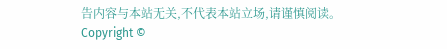告内容与本站无关,不代表本站立场,请谨慎阅读。
Copyright ©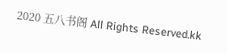2020 五八书阁 All Rights Reserved.kk